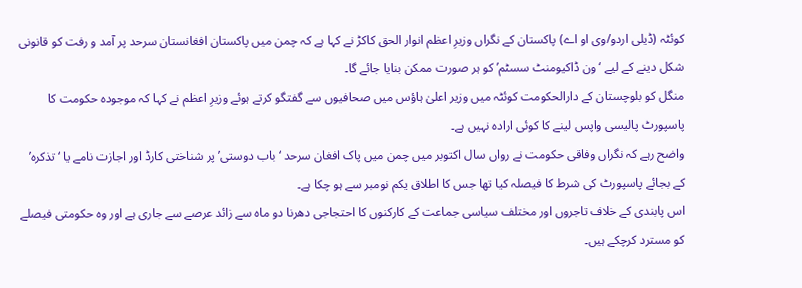کوئٹہ (ڈیلی اردو/وی او اے) پاکستان کے نگراں وزیرِ اعظم انوار الحق کاکڑ نے کہا ہے کہ چمن میں پاکستان افغانستان سرحد پر آمد و رفت کو قانونی شکل دینے کے لیے ‘ون ڈاکیومنٹ سسٹم’ کو ہر صورت ممکن بنایا جائے گا۔
منگل کو بلوچستان کے دارالحکومت کوئٹہ میں وزیر اعلیٰ ہاؤس میں صحافیوں سے گفتگو کرتے ہوئے وزیرِ اعظم نے کہا کہ موجودہ حکومت کا پاسپورٹ پالیسی واپس لینے کا کوئی ارادہ نہیں ہے۔
واضح رہے کہ نگراں وفاقی حکومت نے رواں سال اکتوبر میں چمن میں پاک افغان سرحد ‘باب دوستی’ پر شناختی کارڈ اور اجازت نامے یا ‘تذکرہ’ کے بجائے پاسپورٹ کی شرط کا فیصلہ کیا تھا جس کا اطلاق یکم نومبر سے ہو چکا ہے۔
اس پابندی کے خلاف تاجروں اور مختلف سیاسی جماعت کے کارکنوں کا احتجاجی دھرنا دو ماہ سے زائد عرصے سے جاری ہے اور وہ حکومتی فیصلے کو مسترد کرچکے ہیں۔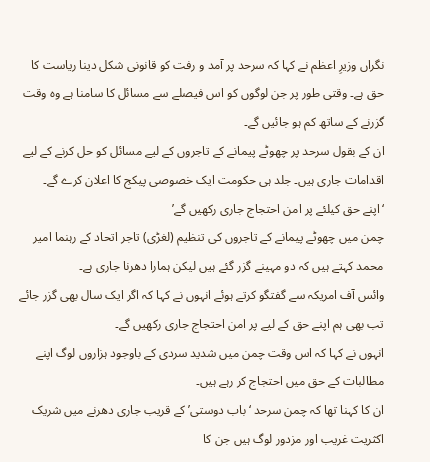نگراں وزیرِ اعظم نے کہا کہ سرحد پر آمد و رفت کو قانونی شکل دینا ریاست کا حق ہے۔ وقتی طور پر جن لوگوں کو اس فیصلے سے مسائل کا سامنا ہے وہ وقت گزرنے کے ساتھ کم ہو جائیں گے۔
ان کے بقول سرحد پر چھوٹے پیمانے کے تاجروں کے لیے مسائل کو حل کرنے کے لیے اقدامات جاری ہیں۔ جلد ہی حکومت ایک خصوصی پیکج کا اعلان کرے گے۔
‘اپنے حق کیلئے پر امن احتجاج جاری رکھیں گے’
چمن میں چھوٹے پیمانے کے تاجروں کی تنظیم (لغڑی) تاجر اتحاد کے رہنما امیر محمد کہتے ہیں کہ دو مہینے گزر گئے ہیں لیکن ہمارا دھرنا جاری ہے۔
وائس آف امریکہ سے گفتگو کرتے ہوئے انہوں نے کہا کہ اگر ایک سال بھی گزر جائے تب بھی ہم اپنے حق کے لیے پر امن احتجاج جاری رکھیں گے۔
انہوں نے کہا کہ اس وقت چمن میں شدید سردی کے باوجود ہزاروں لوگ اپنے مطالبات کے حق میں احتجاج کر رہے ہیں۔
ان کا کہنا تھا کہ چمن سرحد ‘باب دوستی’ کے قریب جاری دھرنے میں شریک اکثریت غریب اور مزدور لوگ ہیں جن کا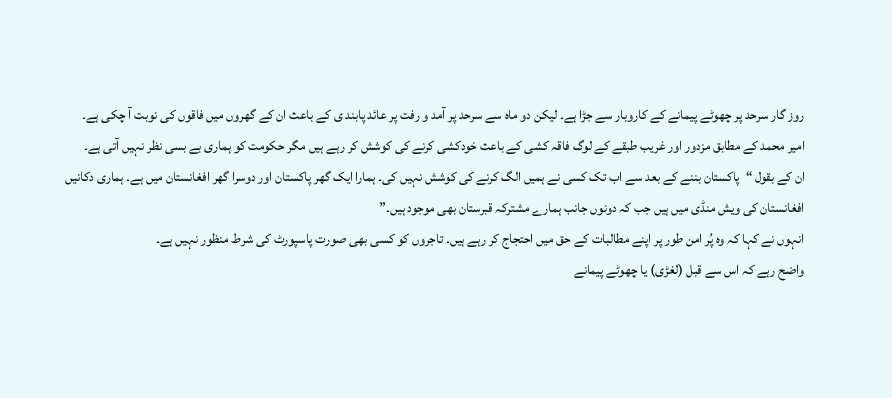روز گار سرحد پر چھوٹے پیمانے کے کاروبار سے جڑا ہے۔ لیکن دو ماہ سے سرحد پر آمد و رفت پر عائد پابند ی کے باعث ان کے گھروں میں فاقوں کی نوبت آ چکی ہے۔
امیر محمد کے مطابق مزدور اور غریب طبقے کے لوگ فاقہ کشی کے باعث خودکشی کرنے کی کوشش کر رہے ہیں مگر حکومت کو ہماری بے بسی نظر نہیں آتی ہے۔
ان کے بقول “پاکستان بننے کے بعد سے اب تک کسی نے ہمیں الگ کرنے کی کوشش نہیں کی۔ ہمارا ایک گھر پاکستان اور دوسرا گھر افغانستان میں ہے۔ ہماری دکانیں افغانستان کی ویش منڈی میں ہیں جب کہ دونوں جانب ہمارے مشترکہ قبرستان بھی موجود ہیں۔”
انہوں نے کہا کہ وہ پُر امن طور پر اپنے مطالبات کے حق میں احتجاج کر رہے ہیں۔ تاجروں کو کسی بھی صورت پاسپورٹ کی شرط منظور نہیں ہے۔
واضح رہے کہ اس سے قبل (لغڑی) یا چھوٹے پیمانے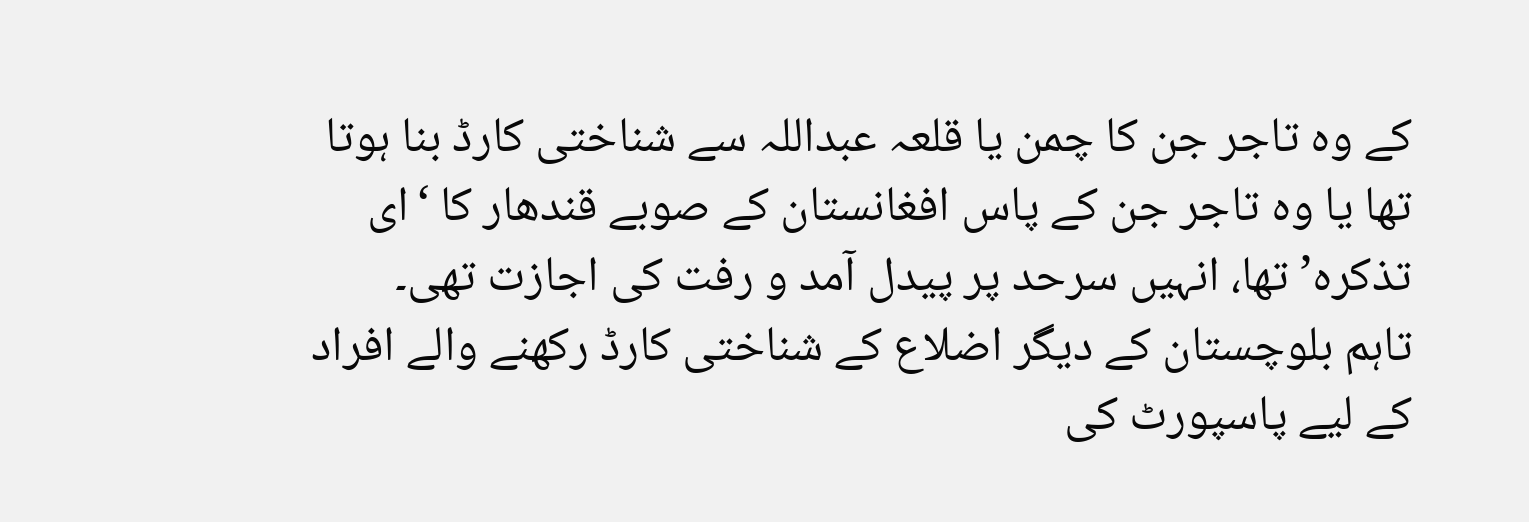کے وہ تاجر جن کا چمن یا قلعہ عبداللہ سے شناختی کارڈ بنا ہوتا تھا یا وہ تاجر جن کے پاس افغانستان کے صوبے قندھار کا ‘ای تذکرہ’ تھا، انہیں سرحد پر پیدل آمد و رفت کی اجازت تھی۔
تاہم بلوچستان کے دیگر اضلاع کے شناختی کارڈ رکھنے والے افراد کے لیے پاسپورٹ کی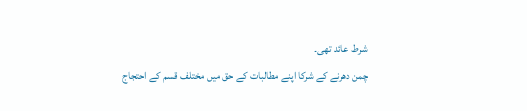شرط عائد تھی۔
چمن دھرنے کے شرکا اپنے مطالبات کے حق میں مختلف قسم کے احتجاج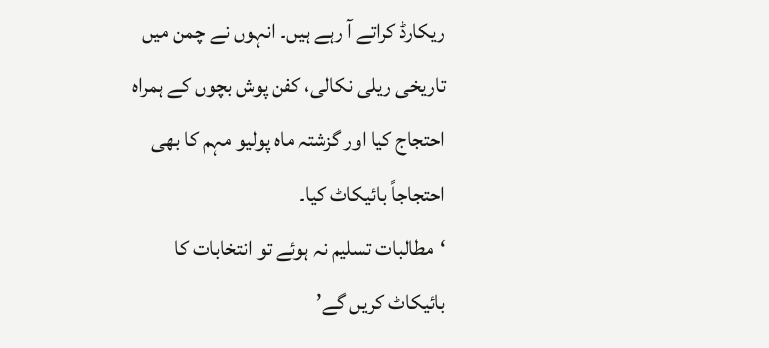ریکارڈ کراتے آ رہے ہیں۔ انہوں نے چمن میں تاریخی ریلی نکالی، کفن پوش بچوں کے ہمراہ احتجاج کیا اور گزشتہ ماہ پولیو مہم کا بھی احتجاجاً بائیکاٹ کیا۔
‘مطالبات تسلیم نہ ہوئے تو انتخابات کا بائیکاٹ کریں گے’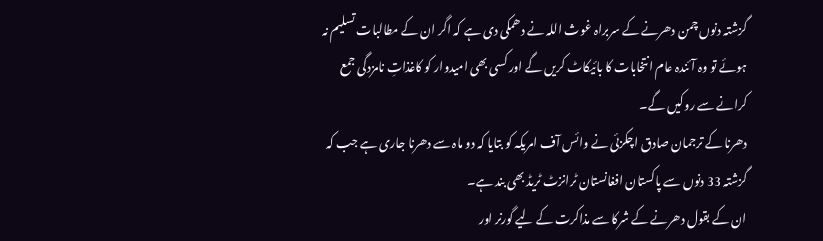گزشتہ دنوں چمن دھرنے کے سربراہ غوث اللہ نے دھمکی دی ہے کہ اگر ان کے مطالبات تسلیم نہ ہوئے تو وہ آئندہ عام انتخابات کا بائیکاٹ کریں گے اور کسی بھی امیدوار کو کاغذاتِ نامزدگی جمع کرانے سے روکیں گے۔
دھرنا کے ترجمان صادق اچکزئی نے وائس آف امریکہ کو بتایا کہ دو ماہ سے دھرنا جاری ہے جب کہ گزشتہ 33 دنوں سے پاکستان افغانستان ٹرانزٹ ٹریڈ بھی بند ہے۔
ان کے بقول دھرنے کے شرکا سے مذاکرت کے لیے گورنر اور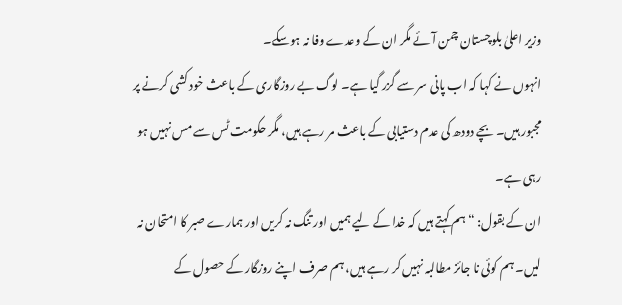وزیر اعلیٰ بلوچستان چمن آئے مگر ان کے وعدے وفا نہ ہوسکے۔
انہوں نے کہا کہ اب پانی سر سے گزر گیا ہے۔ لوگ بے روزگاری کے باعث خود کشی کرنے پر مجبور ہیں۔ بچے دودھ کی عدم دستیابی کے باعث مر رہے ہیں، مگر حکومت ٹس سے مس نہیں ہو رہی ہے۔
ان کے بقول: “ہم کہتے ہیں کہ خدا کے لیے ہمیں اور تنگ نہ کریں اور ہمارے صبر کا امتحان نہ لیں۔ ہم کوئی نا جائز مطالبہ نہیں کر رہے ہیں، ہم صرف اپنے روزگار کے حصول کے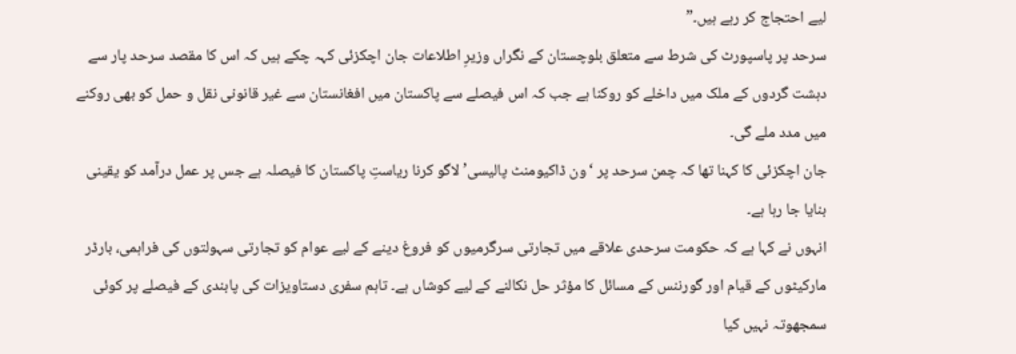لیے احتجاج کر رہے ہیں۔”
سرحد پر پاسپورٹ کی شرط سے متعلق بلوچستان کے نگراں وزیرِ اطلاعات جان اچکزئی کہہ چکے ہیں کہ اس کا مقصد سرحد پار سے دہشت گردوں کے ملک میں داخلے کو روکنا ہے جب کہ اس فیصلے سے پاکستان میں افغانستان سے غیر قانونی نقل و حمل کو بھی روکنے میں مدد ملے گی۔
جان اچکزئی کا کہنا تھا کہ چمن سرحد پر ‘ون ڈاکیومنٹ پالیسی’ لاگو کرنا ریاستِ پاکستان کا فیصلہ ہے جس پر عمل درآمد کو یقینی بنایا جا رہا ہے۔
انہوں نے کہا ہے کہ حکومت سرحدی علاقے میں تجارتی سرگرمیوں کو فروغ دینے کے لیے عوام کو تجارتی سہولتوں کی فراہمی، بارڈر مارکیٹوں کے قیام اور گورننس کے مسائل کا مؤثر حل نکالنے کے لیے کوشاں ہے۔ تاہم سفری دستاویزات کی پابندی کے فیصلے پر کوئی سمجھوتہ نہیں کیا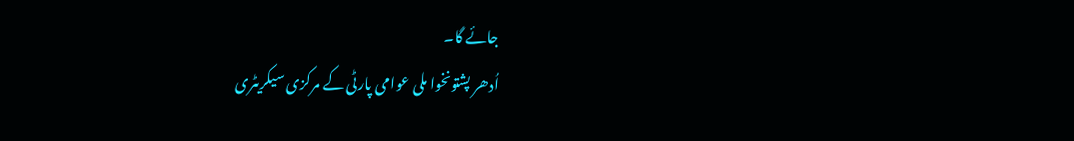جائے گا۔
اُدھر پشتونخوا ملی عوامی پارٹی کے مرکزی سیکریٹری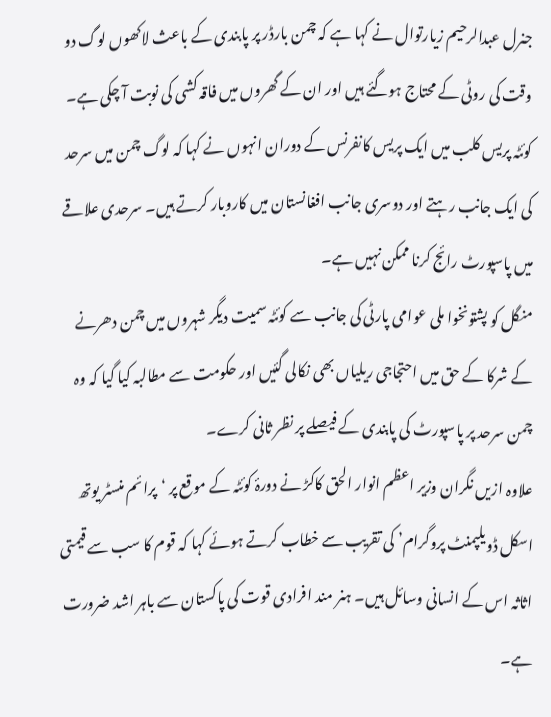جنرل عبدالرحیم زیارتوال نے کہا ہے کہ چمن بارڈر پر پابندی کے باعث لاکھوں لوگ دو وقت کی روٹی کے محتاج ہوگئے ہیں اور ان کے گھروں میں فاقہ کشی کی نوبت آ چکی ہے۔
کوئٹہ پریس کلب میں ایک پریس کانفرنس کے دوران انہوں نے کہا کہ لوگ چمن میں سرحد کی ایک جانب رہتے اور دوسری جانب افغانستان میں کاروبار کرتے ہیں۔ سرحدی علاقے میں پاسپورٹ رائج کرنا ممکن نہیں ہے۔
منگل کو پشتونخوا ملی عوامی پارٹی کی جانب سے کوئٹہ سمیت دیگر شہروں میں چمن دھرنے کے شرکا کے حق میں احتجاجی ریلیاں بھی نکالی گئیں اور حکومت سے مطالبہ کیا گیا کہ وہ چمن سرحد پر پاسپورٹ کی پابندی کے فیصلے پر نظر ثانی کرے۔
علاوہ ازیں نگران وزیر اعظم انوار الحق کاکڑ نے دورۂ کوئٹہ کے موقع پر ‘پرائم منسٹر یوتھ اسکل ڈویلپمنٹ پروگرام’ کی تقریب سے خطاب کرتے ہوئے کہا کہ قوم کا سب سے قیمتی اثاثہ اس کے انسانی وسائل ہیں۔ ہنر مند افرادی قوت کی پاکستان سے باہر اشد ضرورت ہے۔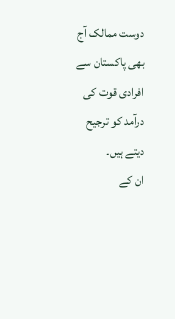دوست ممالک آج بھی پاکستان سے افرادی قوت کی درآمد کو ترجیح دیتے ہیں۔
ان کے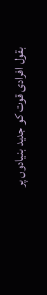بقول افرادی قوت کو جدید بنیادوں پر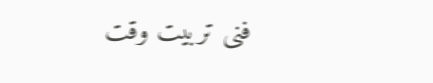فنی تربیت وقت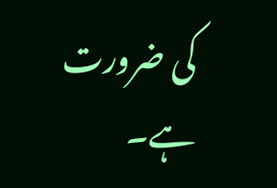کی ضرورت ہے۔